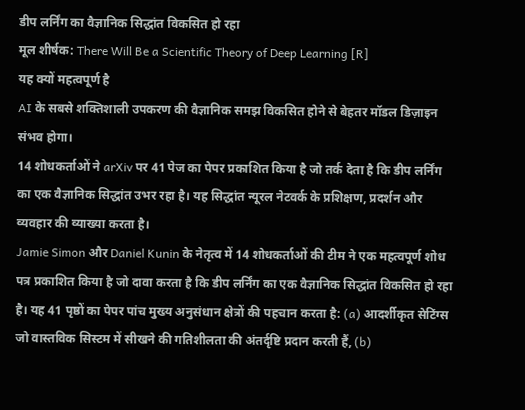डीप लर्निंग का वैज्ञानिक सिद्धांत विकसित हो रहा
मूल शीर्षक: There Will Be a Scientific Theory of Deep Learning [R]
यह क्यों महत्वपूर्ण है
AI के सबसे शक्तिशाली उपकरण की वैज्ञानिक समझ विकसित होने से बेहतर मॉडल डिज़ाइन संभव होगा।
14 शोधकर्ताओं ने arXiv पर 41 पेज का पेपर प्रकाशित किया है जो तर्क देता है कि डीप लर्निंग का एक वैज्ञानिक सिद्धांत उभर रहा है। यह सिद्धांत न्यूरल नेटवर्क के प्रशिक्षण, प्रदर्शन और व्यवहार की व्याख्या करता है।
Jamie Simon और Daniel Kunin के नेतृत्व में 14 शोधकर्ताओं की टीम ने एक महत्वपूर्ण शोध पत्र प्रकाशित किया है जो दावा करता है कि डीप लर्निंग का एक वैज्ञानिक सिद्धांत विकसित हो रहा है। यह 41 पृष्ठों का पेपर पांच मुख्य अनुसंधान क्षेत्रों की पहचान करता है: (a) आदर्शीकृत सेटिंग्स जो वास्तविक सिस्टम में सीखने की गतिशीलता की अंतर्दृष्टि प्रदान करती हैं, (b)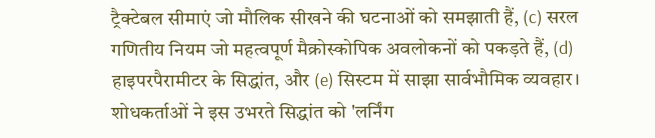ट्रैक्टेबल सीमाएं जो मौलिक सीखने की घटनाओं को समझाती हैं, (c) सरल गणितीय नियम जो महत्वपूर्ण मैक्रोस्कोपिक अवलोकनों को पकड़ते हैं, (d) हाइपरपैरामीटर के सिद्धांत, और (e) सिस्टम में साझा सार्वभौमिक व्यवहार। शोधकर्ताओं ने इस उभरते सिद्धांत को 'लर्निंग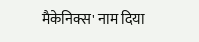मैकेनिक्स' नाम दिया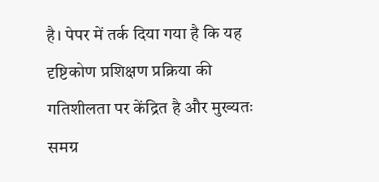है। पेपर में तर्क दिया गया है कि यह दृष्टिकोण प्रशिक्षण प्रक्रिया की गतिशीलता पर केंद्रित है और मुख्यतः समग्र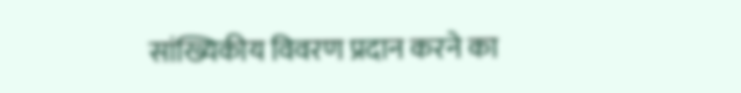सांख्यिकीय विवरण प्रदान करने का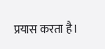प्रयास करता है।